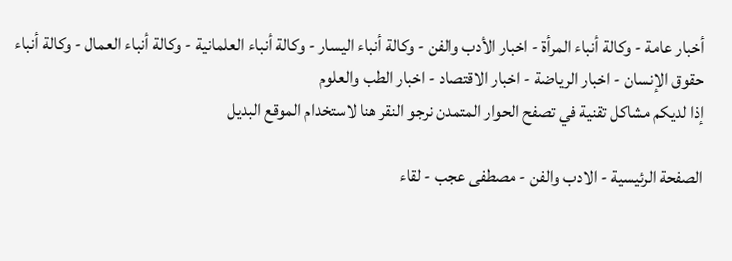أخبار عامة - وكالة أنباء المرأة - اخبار الأدب والفن - وكالة أنباء اليسار - وكالة أنباء العلمانية - وكالة أنباء العمال - وكالة أنباء حقوق الإنسان - اخبار الرياضة - اخبار الاقتصاد - اخبار الطب والعلوم
إذا لديكم مشاكل تقنية في تصفح الحوار المتمدن نرجو النقر هنا لاستخدام الموقع البديل

الصفحة الرئيسية - الادب والفن - مصطفى عجب - لقاء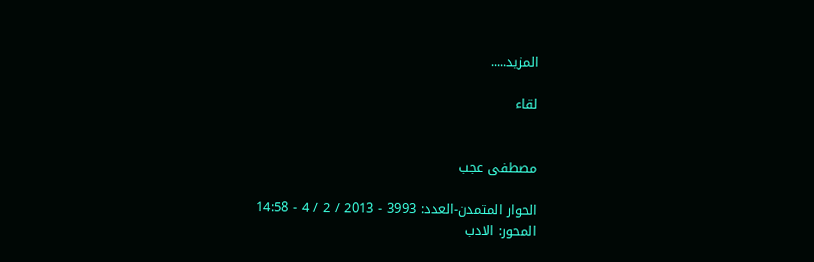المزيد.....

لقاء


مصطفى عجب

الحوار المتمدن-العدد: 3993 - 2013 / 2 / 4 - 14:58
المحور: الادب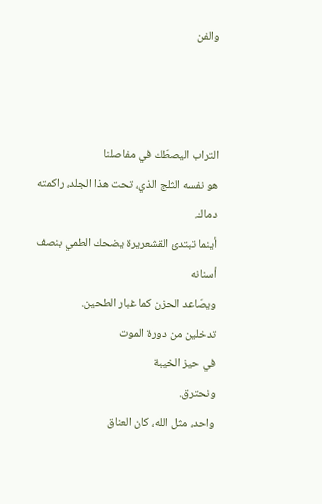والفن



التراب اليصطّك في مفاصلنا
هو نفسه الثلج الذي، تحت هذا الجلد، راكمته
دماك.
أينما تبتدئ القشعريرة يضحك الطمي بنصف
أسنانه
ويصّاعد الحزن كما غبار الطحين.
تدخلين من دورة الموت
في حيز الخيبة
ونحترق.
واحد، مثل الله، كان العناق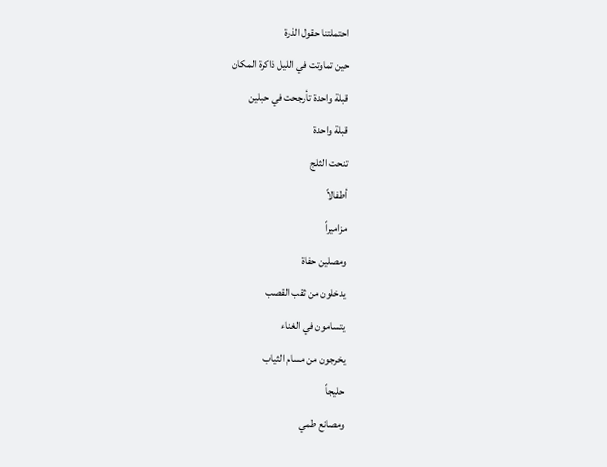احتملتنا حقول الذرة
حين تماوتت في الليل ذاكرة المكان
قبلة واحدة تأرجحت في حبلين
قبلة واحدة
تنحت الثلج
أطفالاً
مزاميراً
ومصلين حفاة
يدخلون من ثقب القصب
يتسامون في الغناء
يخرجون من مسام الثياب
حليجاً
ومصانع طمي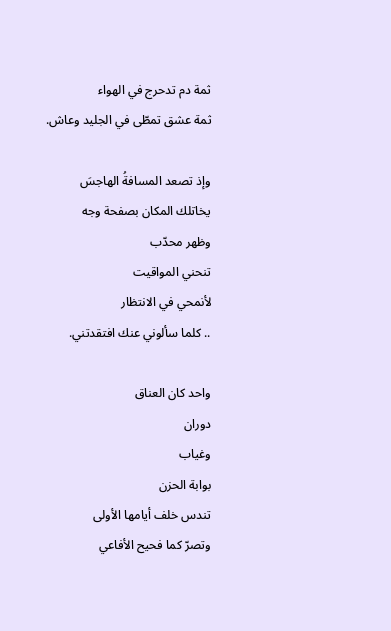ثمة دم تدحرج في الهواء
ثمة عشق تمطّى في الجليد وعاش.

وإذ تصعد المسافةُ الهاجسَ
يخاتلك المكان بصفحة وجه
وظهر محدّب
تنحني المواقيت
لأنمحي في الانتظار
.. كلما سألوني عنك افتقدتني.

واحد كان العناق
دوران
وغياب
بوابة الحزن
تندس خلف أيامها الأولى
وتصرّ كما فحيح الأفاعي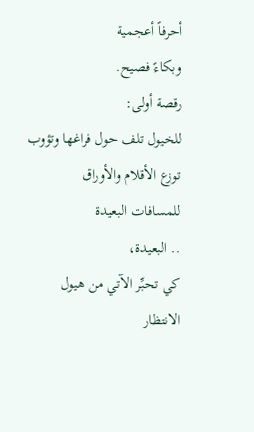أحرفاً أعجمية
وبكاءً فصيح.
رقصة أولى:
للخيول تلف حول فراغها وتؤوب
توزع الأقلام والأوراق
للمسافات البعيدة
.. البعيدة،
كي تحبِّر الآتي من هيول
الانتظار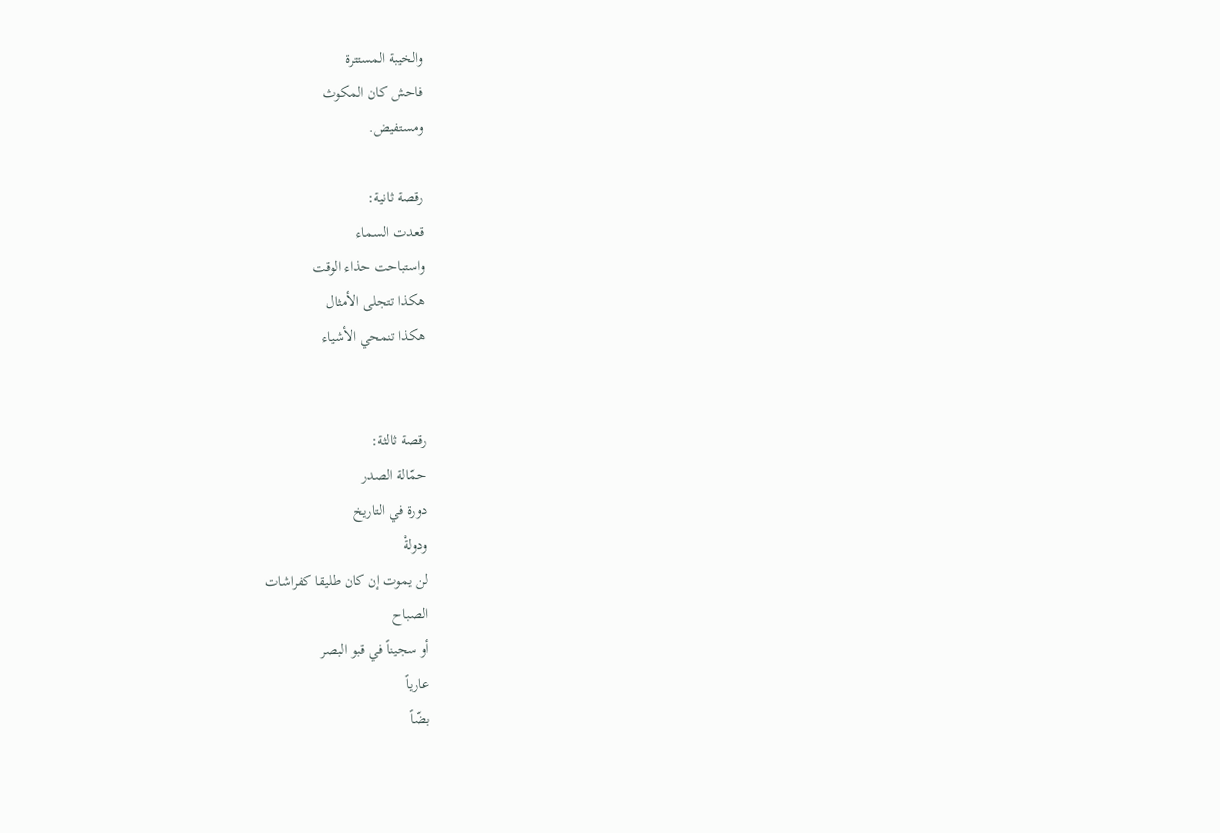والخيبة المستترة
فاحش كان المكوث
ومستفيض.

رقصة ثانية:
قعدت السماء
واستباحت حذاء الوقت
هكذا تتجلى الأمثال
هكذا تنمحي الأشياء


رقصة ثالثة:
حمّالة الصدر
دورة في التاريخ
ودولةْ
لن يموت إن كان طليقا كفراشات
الصباح
أو سجيناً في قبو البصر
عارياً
بضّاً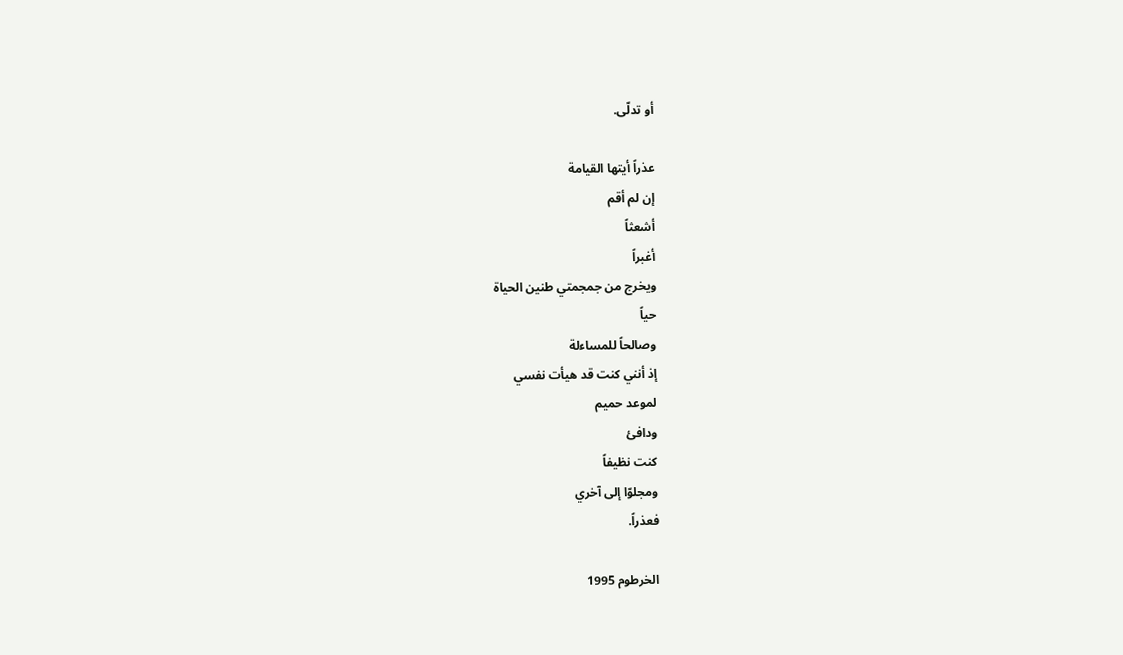أو تدلّى.

عذراً أيتها القيامة
إن لم أقم
أشعثاً
أغبراً
ويخرج من جمجمتي طنين الحياة
حياً
وصالحاً للمساءلة
إذ أنني كنت قد هيأت نفسي
لموعد حميم
ودافئ
كنت نظيفاً
ومجلوّا إلى آخري
فعذراً.

الخرطوم 1995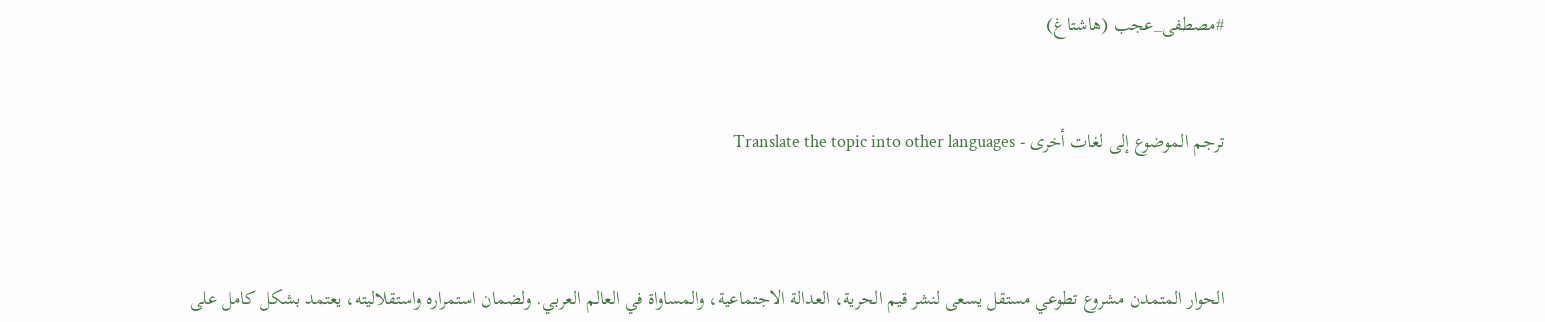#مصطفى_عجب (هاشتاغ)


ترجم الموضوع إلى لغات أخرى - Translate the topic into other languages



الحوار المتمدن مشروع تطوعي مستقل يسعى لنشر قيم الحرية، العدالة الاجتماعية، والمساواة في العالم العربي. ولضمان استمراره واستقلاليته، يعتمد بشكل كامل على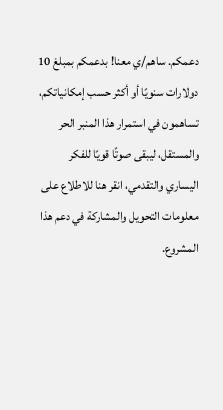دعمكم. ساهم/ي معنا! بدعمكم بمبلغ 10 دولارات سنويًا أو أكثر حسب إمكانياتكم، تساهمون في استمرار هذا المنبر الحر والمستقل، ليبقى صوتًا قويًا للفكر اليساري والتقدمي، انقر هنا للاطلاع على معلومات التحويل والمشاركة في دعم هذا المشروع.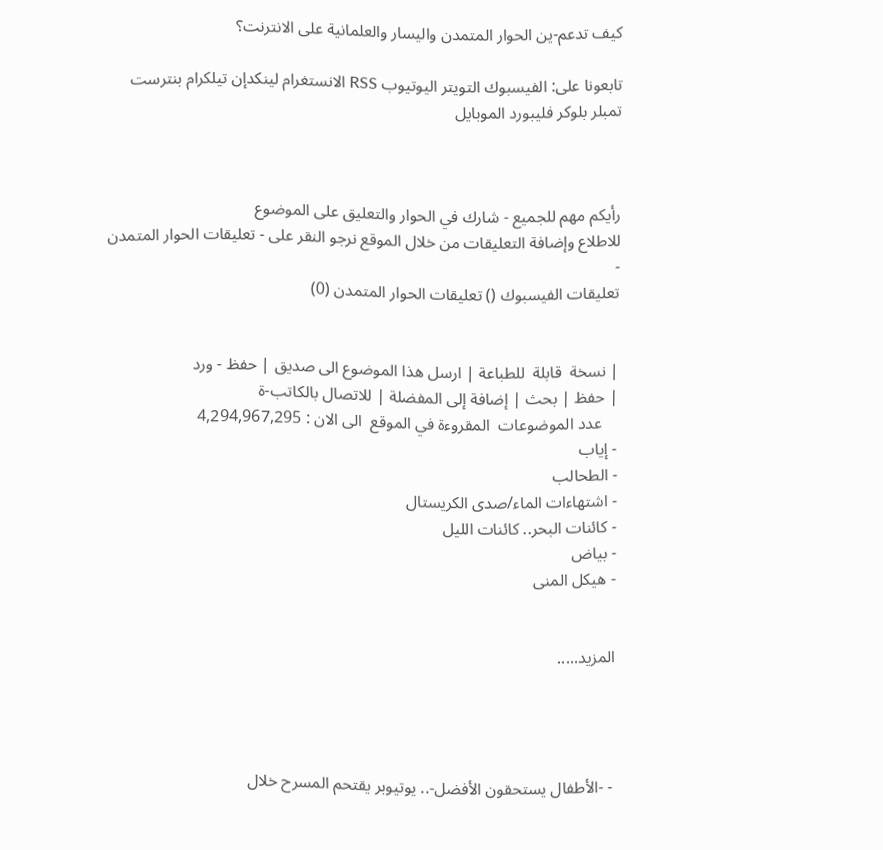كيف تدعم-ين الحوار المتمدن واليسار والعلمانية على الانترنت؟

تابعونا على: الفيسبوك التويتر اليوتيوب RSS الانستغرام لينكدإن تيلكرام بنترست تمبلر بلوكر فليبورد الموبايل



رأيكم مهم للجميع - شارك في الحوار والتعليق على الموضوع
للاطلاع وإضافة التعليقات من خلال الموقع نرجو النقر على - تعليقات الحوار المتمدن -
تعليقات الفيسبوك () تعليقات الحوار المتمدن (0)


| نسخة  قابلة  للطباعة | ارسل هذا الموضوع الى صديق | حفظ - ورد
| حفظ | بحث | إضافة إلى المفضلة | للاتصال بالكاتب-ة
    عدد الموضوعات  المقروءة في الموقع  الى الان : 4,294,967,295
- إياب
- الطحالب
- اشتهاءات الماء/صدى الكريستال
- كائنات البحر.. كائنات الليل
- بياض
- هيكل المنى


المزيد.....




- -الأطفال يستحقون الأفضل-.. يوتيوبر يقتحم المسرح خلال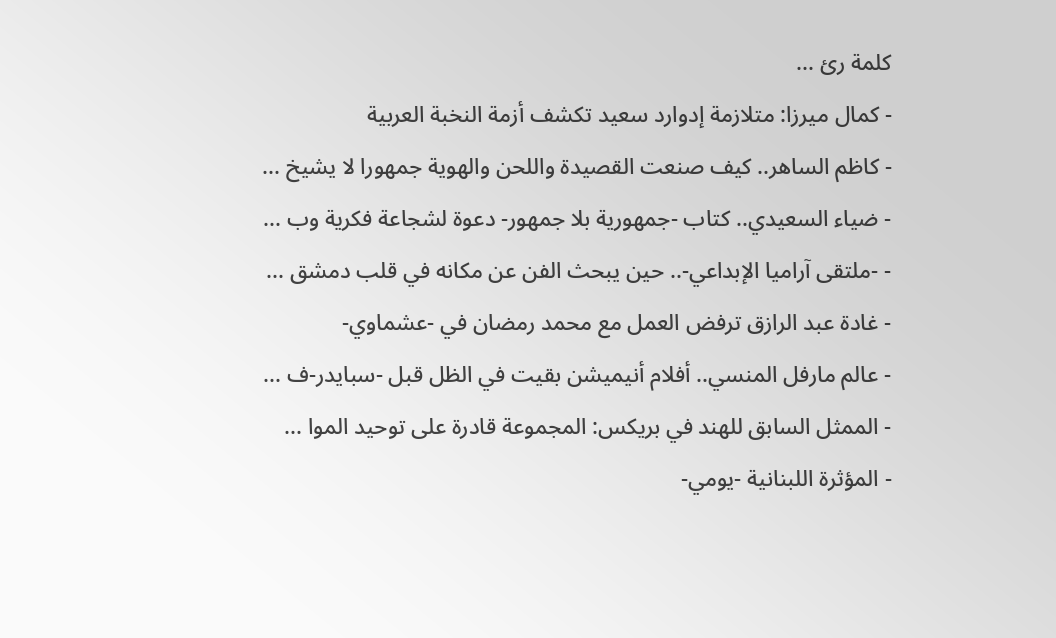كلمة رئ ...
- كمال ميرزا: متلازمة إدوارد سعيد تكشف أزمة النخبة العربية
- كاظم الساهر.. كيف صنعت القصيدة واللحن والهوية جمهورا لا يشيخ ...
- ضياء السعيدي.. كتاب -جمهورية بلا جمهور- دعوة لشجاعة فكرية وب ...
- -ملتقى آراميا الإبداعي-.. حين يبحث الفن عن مكانه في قلب دمشق ...
- غادة عبد الرازق ترفض العمل مع محمد رمضان في -عشماوي-
- عالم مارفل المنسي.. أفلام أنيميشن بقيت في الظل قبل -سبايدر-ف ...
- الممثل السابق للهند في بريكس: المجموعة قادرة على توحيد الموا ...
- المؤثرة اللبنانية -يومي-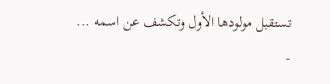تستقبل مولودها الأول وتكشف عن اسمه ...
-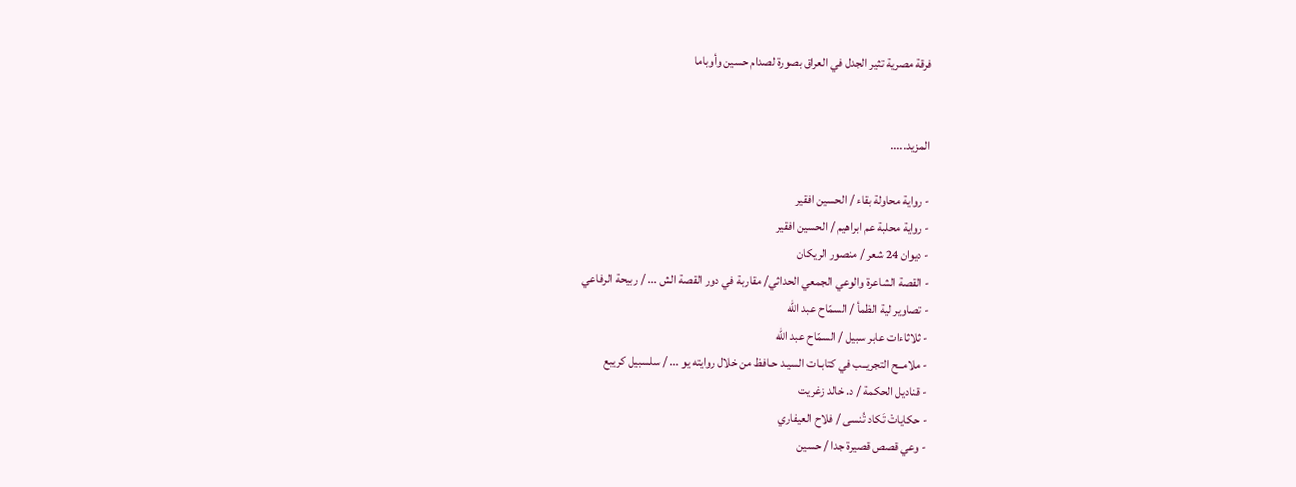فرقة مصرية تثير الجدل في العراق بصورة لصدام حسين وأوباما


المزيد.....

- رواية محاولة بقاء / الحسين افقير
- رواية محلبة عم ابراهيم / الحسين افقير
- ديوان 24 شعر / منصور الريكان
- القصة الشاعرة والوعي الجمعي الحداثي/ مقاربة في دور القصة الش ... / ربيحة الرفاعي
- تصاوير لية الظمأ / السمّاح عبد الله
- ثلاثاءات عابر سبيل / السمّاح عبد الله
- ملامــح التجريــب في كتابـات السيـد حـافظ من خلال روايته يو ... / سلسبيل كريبع
- قناديل الحكمة / د. خالد زغريت
- حكاياتْ تَكاد تُنسى / فلاح العيفاري
- وعي قصص قصيرة جدا / حسين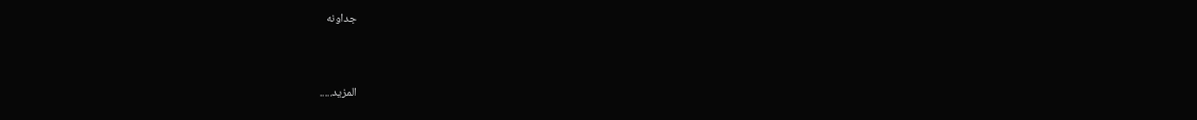جداونه


المزيد.....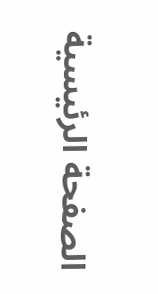الصفحة الرئيسية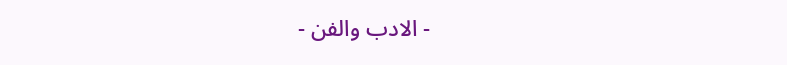- الادب والفن -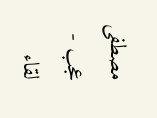مصطفى عجب - لقاء